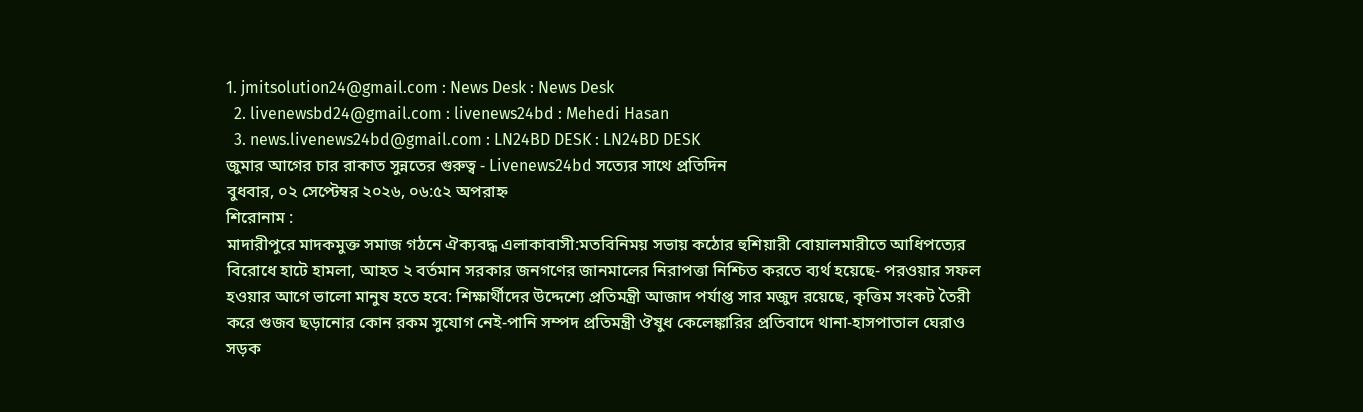1. jmitsolution24@gmail.com : News Desk : News Desk
  2. livenewsbd24@gmail.com : livenews24bd : Mehedi Hasan
  3. news.livenews24bd@gmail.com : LN24BD DESK : LN24BD DESK
জুমার আগের চার রাকাত সুন্নতের গুরুত্ব - Livenews24bd সত্যের সাথে প্রতিদিন
বুধবার, ০২ সেপ্টেম্বর ২০২৬, ০৬:৫২ অপরাহ্ন
শিরোনাম :
মাদারীপুরে মাদকমুক্ত সমাজ গঠনে ঐক্যবদ্ধ এলাকাবাসী:মতবিনিময় সভায় কঠোর হুশিয়ারী বোয়ালমারীতে আধিপত্যের বিরোধে হাটে হামলা, আহত ২ বর্তমান সরকার জনগণের জানমালের নিরাপত্তা নিশ্চিত করতে ব্যর্থ হয়েছে- পরওয়ার সফল হওয়ার আগে ভালো মানুষ হতে হবে: শিক্ষার্থীদের উদ্দেশ্যে প্রতিমন্ত্রী আজাদ পর্যাপ্ত সার মজুদ রয়েছে, কৃত্তিম সংকট তৈরী করে গুজব ছড়ানোর কোন রকম সুযোগ নেই-পানি সম্পদ প্রতিমন্ত্রী ঔষুধ কেলেঙ্কারির প্রতিবাদে থানা-হাসপাতাল ঘেরাও সড়ক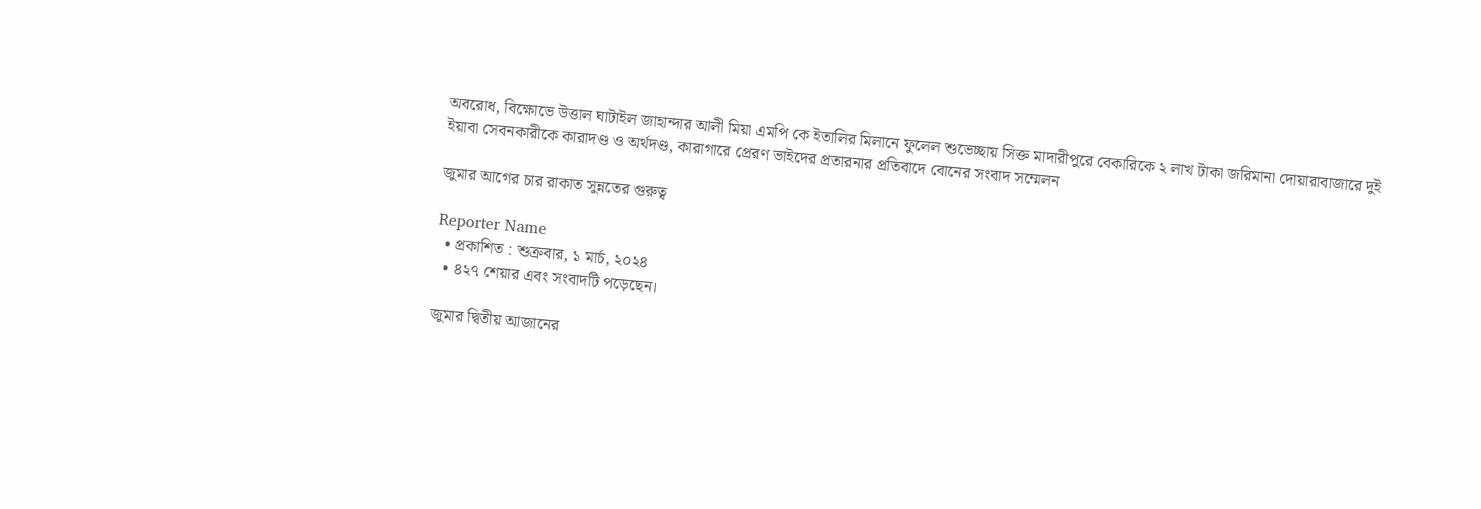অবরোধ, বিক্ষোভে উত্তাল ঘাটাইল জাহান্দার আলী মিয়া এমপি কে ইতালির মিলানে ফুলেল শুভেচ্ছায় সিক্ত মাদারীপুরে বেকারিকে ২ লাখ টাকা জরিমানা দোয়ারাবাজারে দুই ইয়াবা সেবনকারীকে কারাদণ্ড ও অর্থদণ্ড, কারাগারে প্রেরণ ভাইদের প্রতারনার প্রতিবাদে বোনের সংবাদ সম্মেলন

জুমার আগের চার রাকাত সুন্নতের গুরুত্ব

Reporter Name
  • প্রকাশিত : শুক্রবার, ১ মার্চ, ২০২৪
  • ৪২৭ শেয়ার এবং সংবাদটি পড়েছেন।

জুমার দ্বিতীয় আজানের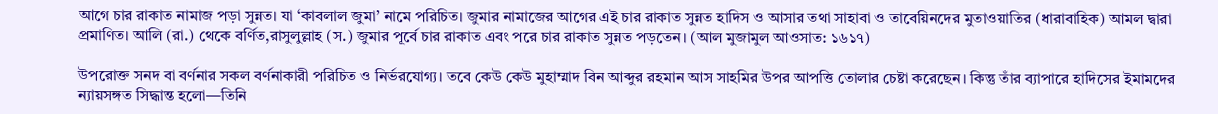আগে চার রাকাত নামাজ পড়া সুন্নত। যা ‘কাবলাল জুমা’ নামে পরিচিত। জুমার নামাজের আগের এই চার রাকাত সুন্নত হাদিস ও আসার তথা সাহাবা ও তাবেয়িনদের মুতাওয়াতির (ধারাবাহিক) আমল দ্বারা প্রমাণিত। আলি (রা.) থেকে বর্ণিত,রাসুলুল্লাহ (স.) জুমার পূর্বে চার রাকাত এবং পরে চার রাকাত সুন্নত পড়তেন। (আল মুজামুল আওসাত: ১৬১৭)

উপরোক্ত সনদ বা বর্ণনার সকল বর্ণনাকারী পরিচিত ও নির্ভরযোগ্য। তবে কেউ কেউ মুহাম্মাদ বিন আব্দুর রহমান আস সাহমির উপর আপত্তি তোলার চেষ্টা করেছেন। কিন্তু তাঁর ব্যাপারে হাদিসের ইমামদের ন্যায়সঙ্গত সিদ্ধান্ত হলো—তিনি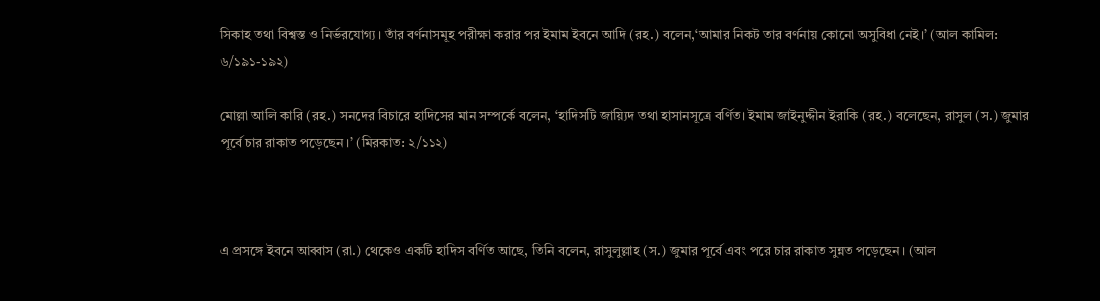সিকাহ তথা বিশ্বস্ত ও নির্ভরযোগ্য। তাঁর বর্ণনাসমূহ পরীক্ষা করার পর ইমাম ইবনে আদি (রহ.) বলেন,‘আমার নিকট তার বর্ণনায় কোনো অসুবিধা নেই।’ (আল কামিল: ৬/১৯১-১৯২)

মোল্লা আলি কারি (রহ.) সনদের বিচারে হাদিসের মান সম্পর্কে বলেন, ‘হাদিসটি জায়্যিদ তথা হাসানসূত্রে বর্ণিত। ইমাম জাইনুদ্দীন ইরাকি (রহ.) বলেছেন, রাসুল (স.) জুমার পূর্বে চার রাকাত পড়েছেন।’ (মিরকাত: ২/১১২)



এ প্রসঙ্গে ইবনে আব্বাস (রা.) থেকেও একটি হাদিস বর্ণিত আছে, তিনি বলেন, রাসুলুল্লাহ (স.) জুমার পূর্বে এবং পরে চার রাকাত সুন্নত পড়েছেন। (আল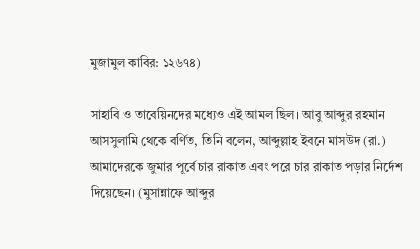মুজামুল কাবির: ১২৬৭৪)

সাহাবি ও তাবেয়িনদের মধ্যেও এই আমল ছিল। আবু আব্দুর রহমান আসসুলামি থেকে বর্ণিত, তিনি বলেন, আব্দুল্লাহ ইবনে মাসউদ (রা.) আমাদেরকে জুমার পূর্বে চার রাকাত এবং পরে চার রাকাত পড়ার নির্দেশ দিয়েছেন। (মুসান্নাফে আব্দুর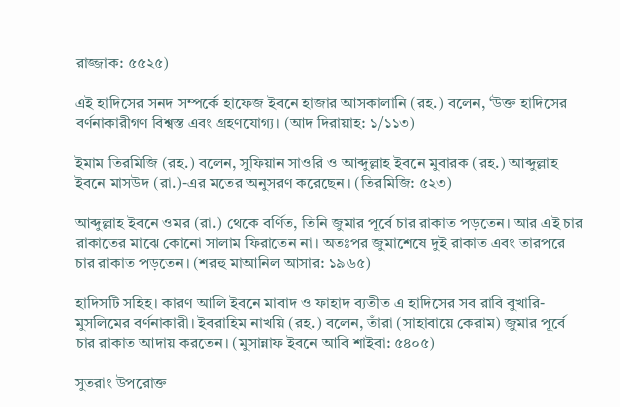রাজ্জাক: ৫৫২৫)

এই হাদিসের সনদ সম্পর্কে হাফেজ ইবনে হাজার আসকালানি (রহ.) বলেন, ‘উক্ত হাদিসের বর্ণনাকারীগণ বিশ্বস্ত এবং গ্রহণযোগ্য। (আদ দিরায়াহ: ১/১১৩)

ইমাম তিরমিজি (রহ.) বলেন, সুফিয়ান সাওরি ও আব্দুল্লাহ ইবনে মুবারক (রহ.) আব্দুল্লাহ ইবনে মাসউদ (রা.)-এর মতের অনুসরণ করেছেন। (তিরমিজি: ৫২৩)

আব্দুল্লাহ ইবনে ওমর (রা.) থেকে বর্ণিত, তিনি জুমার পূর্বে চার রাকাত পড়তেন। আর এই চার রাকাতের মাঝে কোনো সালাম ফিরাতেন না। অতঃপর জুমাশেষে দুই রাকাত এবং তারপরে চার রাকাত পড়তেন। (শরহু মাআনিল আসার: ১৯৬৫)

হাদিসটি সহিহ। কারণ আলি ইবনে মাবাদ ও ফাহাদ ব্যতীত এ হাদিসের সব রাবি বুখারি-মুসলিমের বর্ণনাকারী। ইবরাহিম নাখয়ি (রহ.) বলেন, তাঁরা (সাহাবায়ে কেরাম) জুমার পূর্বে চার রাকাত আদায় করতেন। (মুসান্নাফ ইবনে আবি শাইবা: ৫৪০৫)

সুতরাং উপরোক্ত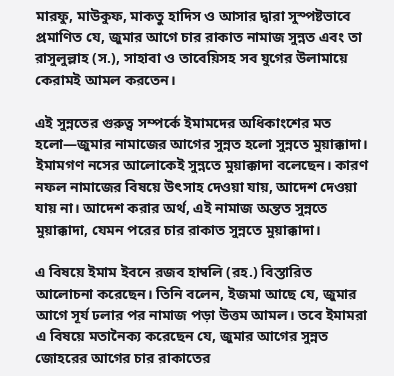মারফু, মাউকুফ, মাকতু হাদিস ও আসার দ্বারা সুস্পষ্টভাবে প্রমাণিত যে, জুমার আগে চার রাকাত নামাজ সুন্নত এবং তা রাসুলুল্লাহ (স.), সাহাবা ও তাবেয়িসহ সব যুগের উলামায়ে কেরামই আমল করতেন।

এই সুন্নতের গুরুত্ব সম্পর্কে ইমামদের অধিকাংশের মত হলো—জুমার নামাজের আগের সুন্নত হলো সুন্নতে মুয়াক্কাদা। ইমামগণ নসের আলোকেই সুন্নতে মুয়াক্কাদা বলেছেন। কারণ নফল নামাজের বিষয়ে উৎসাহ দেওয়া যায়, আদেশ দেওয়া যায় না। আদেশ করার অর্থ, এই নামাজ অন্তত সুন্নতে মুয়াক্কাদা, যেমন পরের চার রাকাত সুন্নতে মুয়াক্কাদা।

এ বিষয়ে ইমাম ইবনে রজব হাম্বলি (রহ.) বিস্তারিত আলোচনা করেছেন। তিনি বলেন, ইজমা আছে যে, জুমার আগে সূর্য ঢলার পর নামাজ পড়া উত্তম আমল। তবে ইমামরা এ বিষয়ে মতানৈক্য করেছেন যে, জুমার আগের সুন্নত জোহরের আগের চার রাকাতের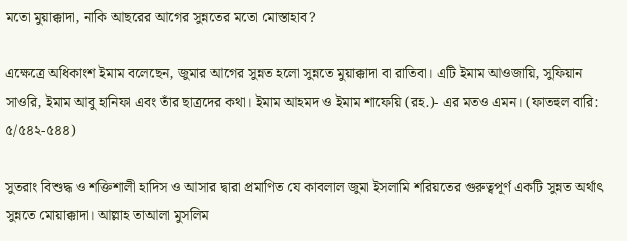মতো মুয়াক্কাদা, নাকি আছরের আগের সুন্নতের মতো মোস্তাহাব?

এক্ষেত্রে অধিকাংশ ইমাম বলেছেন, জুমার আগের সুন্নত হলো সুন্নতে মুয়াক্কাদা বা রাতিবা। এটি ইমাম আওজায়ি, সুফিয়ান সাওরি, ইমাম আবু হানিফা এবং তাঁর ছাত্রদের কথা। ইমাম আহমদ ও ইমাম শাফেয়ি (রহ.)- এর মতও এমন। (ফাতহুল বারি: ৫/৫৪২-৫৪৪)

সুতরাং বিশুদ্ধ ও শক্তিশালী হাদিস ও আসার দ্বারা প্রমাণিত যে কাবলাল জুমা ইসলামি শরিয়তের গুরুত্বপূর্ণ একটি সুন্নত অর্থাৎ সুন্নতে মোয়াক্কাদা। আল্লাহ তাআলা মুসলিম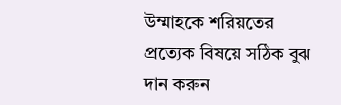উম্মাহকে শরিয়তের প্রত্যেক বিষয়ে সঠিক বুঝ দান করুন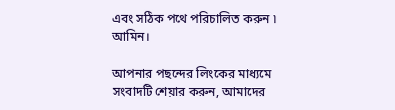এবং সঠিক পথে পরিচালিত করুন ৷ আমিন।

আপনার পছন্দের লিংকের মাধ্যমে সংবাদটি শেয়ার করুন, আমাদের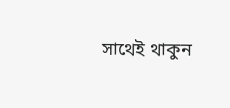সাথেই থাকুন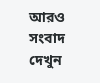আরও সংবাদ দেখুন